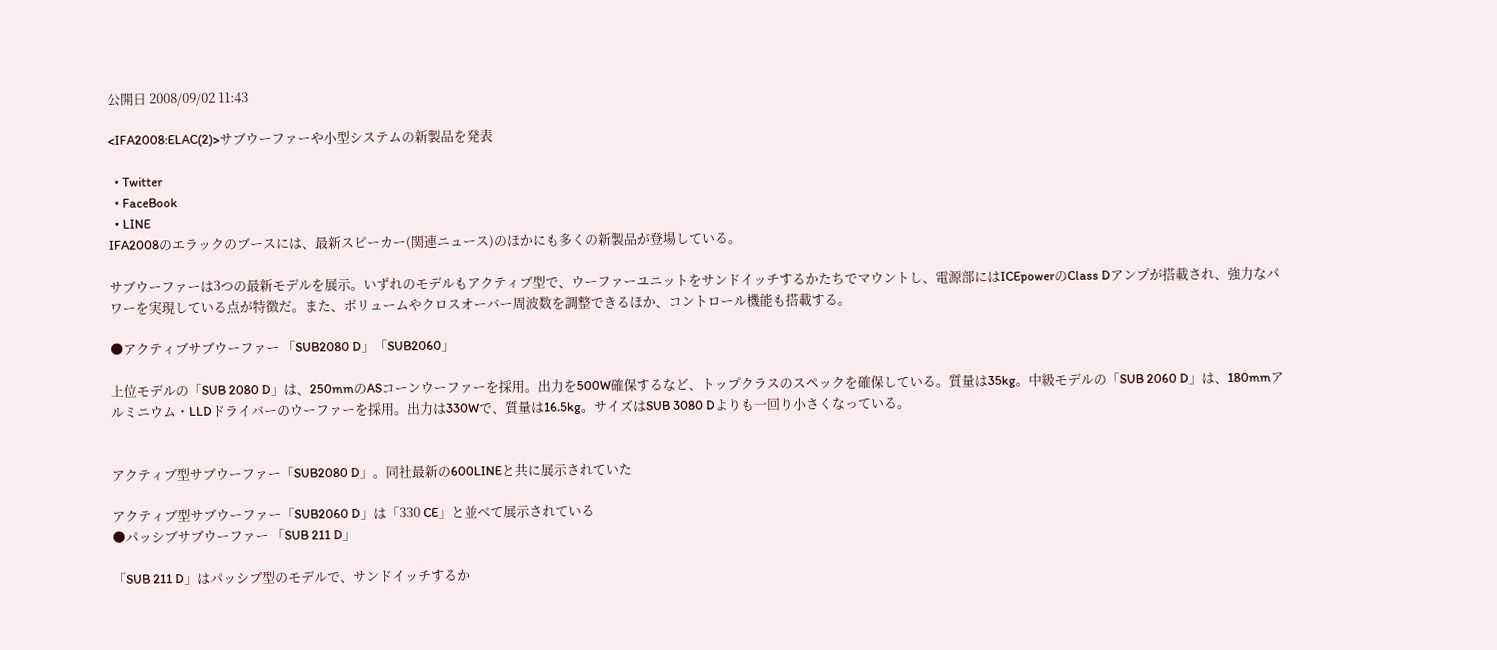公開日 2008/09/02 11:43

<IFA2008:ELAC(2)>サブウーファーや小型システムの新製品を発表

  • Twitter
  • FaceBook
  • LINE
IFA2008のエラックのブースには、最新スピーカー(関連ニュース)のほかにも多くの新製品が登場している。

サブウーファーは3つの最新モデルを展示。いずれのモデルもアクティブ型で、ウーファーユニットをサンドイッチするかたちでマウントし、電源部にはICEpowerのClass Dアンプが搭載され、強力なパワーを実現している点が特徴だ。また、ボリュームやクロスオーバー周波数を調整できるほか、コントロール機能も搭載する。

●アクティブサブウーファー 「SUB2080 D」「SUB2060」

上位モデルの「SUB 2080 D」は、250mmのASコーンウーファーを採用。出力を500W確保するなど、トップクラスのスペックを確保している。質量は35kg。中級モデルの「SUB 2060 D」は、180mmアルミニウム・LLDドライバーのウーファーを採用。出力は330Wで、質量は16.5kg。サイズはSUB 3080 Dよりも一回り小さくなっている。


アクティブ型サブウーファー「SUB2080 D」。同社最新の600LINEと共に展示されていた

アクティブ型サブウーファー「SUB2060 D」は「330 CE」と並べて展示されている
●パッシブサブウーファー 「SUB 211 D」

「SUB 211 D」はパッシブ型のモデルで、サンドイッチするか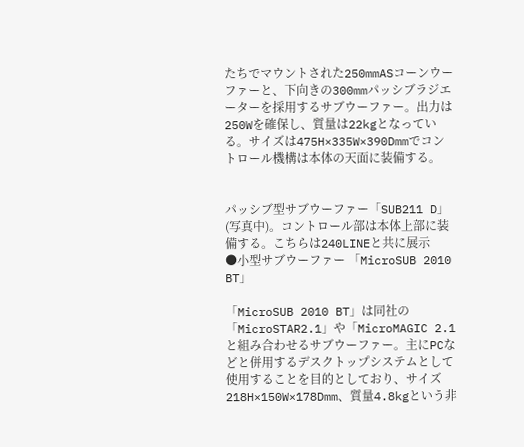たちでマウントされた250mmASコーンウーファーと、下向きの300mmパッシブラジエーターを採用するサブウーファー。出力は250Wを確保し、質量は22kgとなっている。サイズは475H×335W×390Dmmでコントロール機構は本体の天面に装備する。


パッシブ型サブウーファー「SUB211 D」(写真中)。コントロール部は本体上部に装備する。こちらは240LINEと共に展示
●小型サブウーファー 「MicroSUB 2010 BT」

「MicroSUB 2010 BT」は同社の「MicroSTAR2.1」や「MicroMAGIC 2.1と組み合わせるサブウーファー。主にPCなどと併用するデスクトップシステムとして使用することを目的としており、サイズ218H×150W×178Dmm、質量4.8kgという非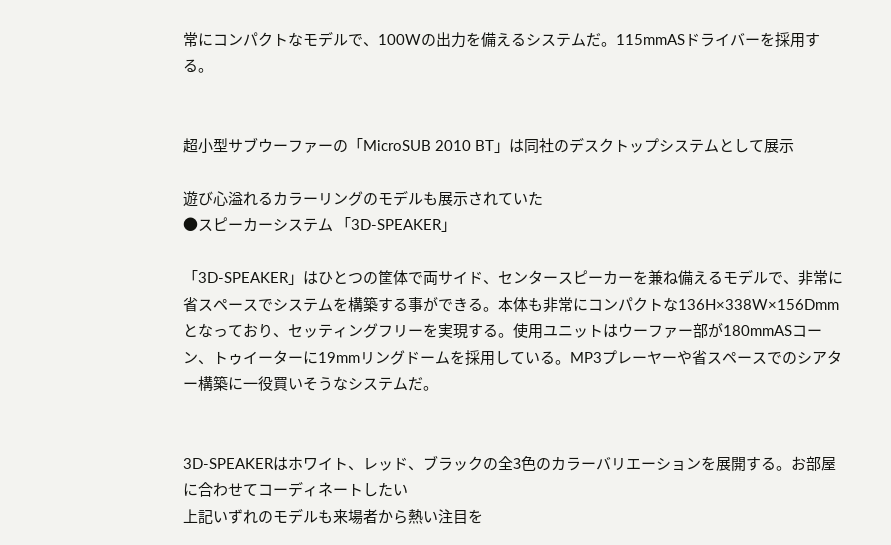常にコンパクトなモデルで、100Wの出力を備えるシステムだ。115mmASドライバーを採用する。


超小型サブウーファーの「MicroSUB 2010 BT」は同社のデスクトップシステムとして展示

遊び心溢れるカラーリングのモデルも展示されていた
●スピーカーシステム 「3D-SPEAKER」

「3D-SPEAKER」はひとつの筐体で両サイド、センタースピーカーを兼ね備えるモデルで、非常に省スペースでシステムを構築する事ができる。本体も非常にコンパクトな136H×338W×156Dmmとなっており、セッティングフリーを実現する。使用ユニットはウーファー部が180mmASコーン、トゥイーターに19mmリングドームを採用している。MP3プレーヤーや省スペースでのシアター構築に一役買いそうなシステムだ。


3D-SPEAKERはホワイト、レッド、ブラックの全3色のカラーバリエーションを展開する。お部屋に合わせてコーディネートしたい
上記いずれのモデルも来場者から熱い注目を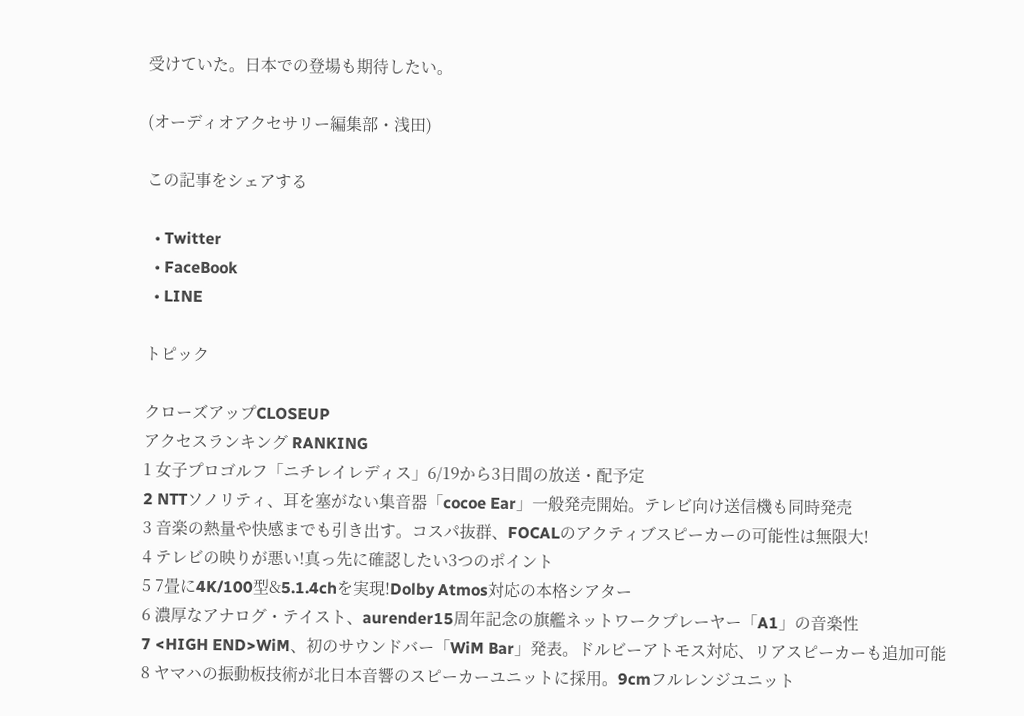受けていた。日本での登場も期待したい。

(オーディオアクセサリー編集部・浅田)

この記事をシェアする

  • Twitter
  • FaceBook
  • LINE

トピック

クローズアップCLOSEUP
アクセスランキング RANKING
1 女子プロゴルフ「ニチレイレディス」6/19から3日間の放送・配予定
2 NTTソノリティ、耳を塞がない集音器「cocoe Ear」一般発売開始。テレビ向け送信機も同時発売
3 音楽の熱量や快感までも引き出す。コスパ抜群、FOCALのアクティブスピーカーの可能性は無限大!
4 テレビの映りが悪い!真っ先に確認したい3つのポイント
5 7畳に4K/100型&5.1.4chを実現!Dolby Atmos対応の本格シアター
6 濃厚なアナログ・テイスト、aurender15周年記念の旗艦ネットワークプレーヤー「A1」の音楽性
7 <HIGH END>WiM、初のサウンドバー「WiM Bar」発表。ドルビーアトモス対応、リアスピーカーも追加可能
8 ヤマハの振動板技術が北日本音響のスピーカーユニットに採用。9cmフルレンジユニット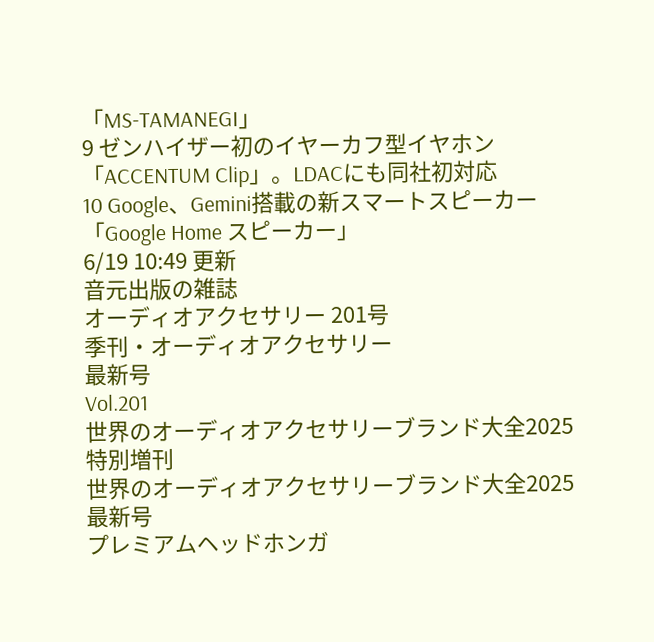「MS-TAMANEGI」
9 ゼンハイザー初のイヤーカフ型イヤホン「ACCENTUM Clip」。LDACにも同社初対応
10 Google、Gemini搭載の新スマートスピーカー「Google Home スピーカー」
6/19 10:49 更新
音元出版の雑誌
オーディオアクセサリー 201号
季刊・オーディオアクセサリー
最新号
Vol.201
世界のオーディオアクセサリーブランド大全2025
特別増刊
世界のオーディオアクセサリーブランド大全2025
最新号
プレミアムヘッドホンガ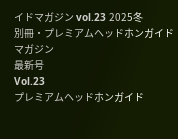イドマガジン vol.23 2025冬
別冊・プレミアムヘッドホンガイドマガジン
最新号
Vol.23
プレミアムヘッドホンガイド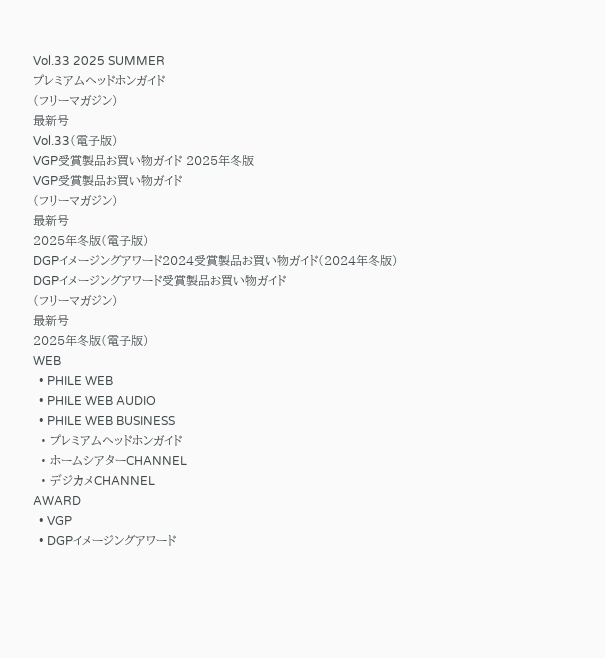Vol.33 2025 SUMMER
プレミアムヘッドホンガイド
(フリーマガジン)
最新号
Vol.33(電子版)
VGP受賞製品お買い物ガイド 2025年冬版
VGP受賞製品お買い物ガイド
(フリーマガジン)
最新号
2025年冬版(電子版)
DGPイメージングアワード2024受賞製品お買い物ガイド(2024年冬版)
DGPイメージングアワード受賞製品お買い物ガイド
(フリーマガジン)
最新号
2025年冬版(電子版)
WEB
  • PHILE WEB
  • PHILE WEB AUDIO
  • PHILE WEB BUSINESS
  • プレミアムヘッドホンガイド
  • ホームシアターCHANNEL
  • デジカメCHANNEL
AWARD
  • VGP
  • DGPイメージングアワード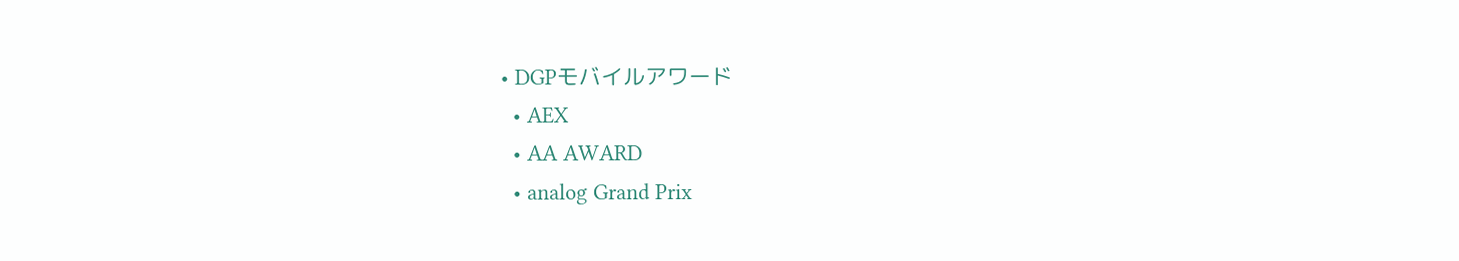• DGPモバイルアワード
  • AEX
  • AA AWARD
  • analog Grand Prix